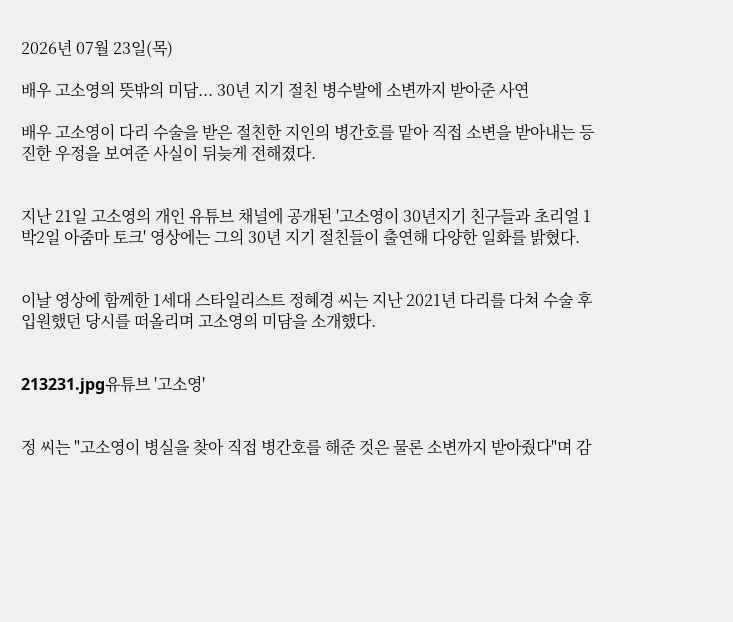2026년 07월 23일(목)

배우 고소영의 뜻밖의 미담... 30년 지기 절친 병수발에 소변까지 받아준 사연

배우 고소영이 다리 수술을 받은 절친한 지인의 병간호를 맡아 직접 소변을 받아내는 등 진한 우정을 보여준 사실이 뒤늦게 전해졌다.


지난 21일 고소영의 개인 유튜브 채널에 공개된 '고소영이 30년지기 친구들과 초리얼 1박2일 아줌마 토크' 영상에는 그의 30년 지기 절친들이 출연해 다양한 일화를 밝혔다.


이날 영상에 함께한 1세대 스타일리스트 정혜경 씨는 지난 2021년 다리를 다쳐 수술 후 입원했던 당시를 떠올리며 고소영의 미담을 소개했다.


213231.jpg유튜브 '고소영'


정 씨는 "고소영이 병실을 찾아 직접 병간호를 해준 것은 물론 소변까지 받아줬다"며 감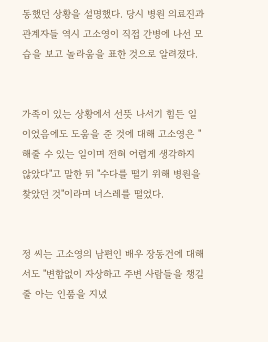동했던 상황을 설명했다. 당시 병원 의료진과 관계자들 역시 고소영이 직접 간병에 나선 모습을 보고 놀라움을 표한 것으로 알려졌다.


가족이 있는 상황에서 선뜻 나서기 힘든 일이었음에도 도움을 준 것에 대해 고소영은 "해줄 수 있는 일이며 전혀 어렵게 생각하지 않았다"고 말한 뒤 "수다를 떨기 위해 병원을 찾았던 것"이라며 너스레를 떨었다.


정 씨는 고소영의 남편인 배우 장동건에 대해서도 "변함없이 자상하고 주변 사람들을 챙길 줄 아는 인품을 지녔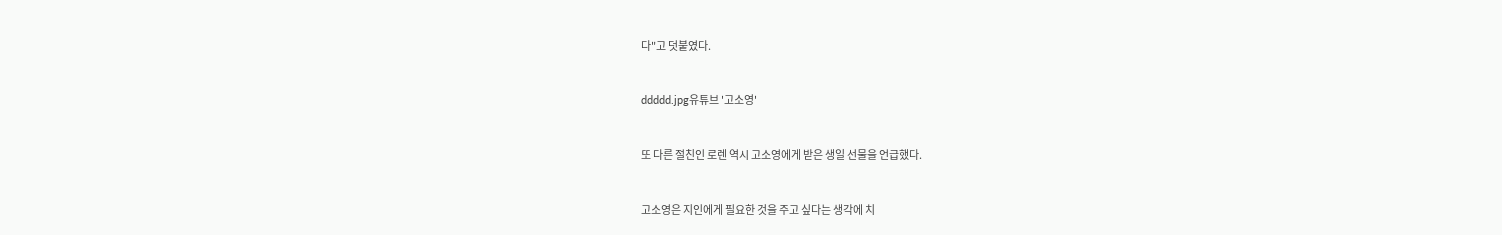다"고 덧붙였다.


ddddd.jpg유튜브 '고소영'


또 다른 절친인 로렌 역시 고소영에게 받은 생일 선물을 언급했다.


고소영은 지인에게 필요한 것을 주고 싶다는 생각에 치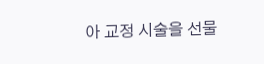아 교정 시술을 선물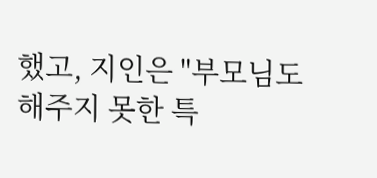했고, 지인은 "부모님도 해주지 못한 특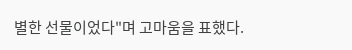별한 선물이었다"며 고마움을 표했다.